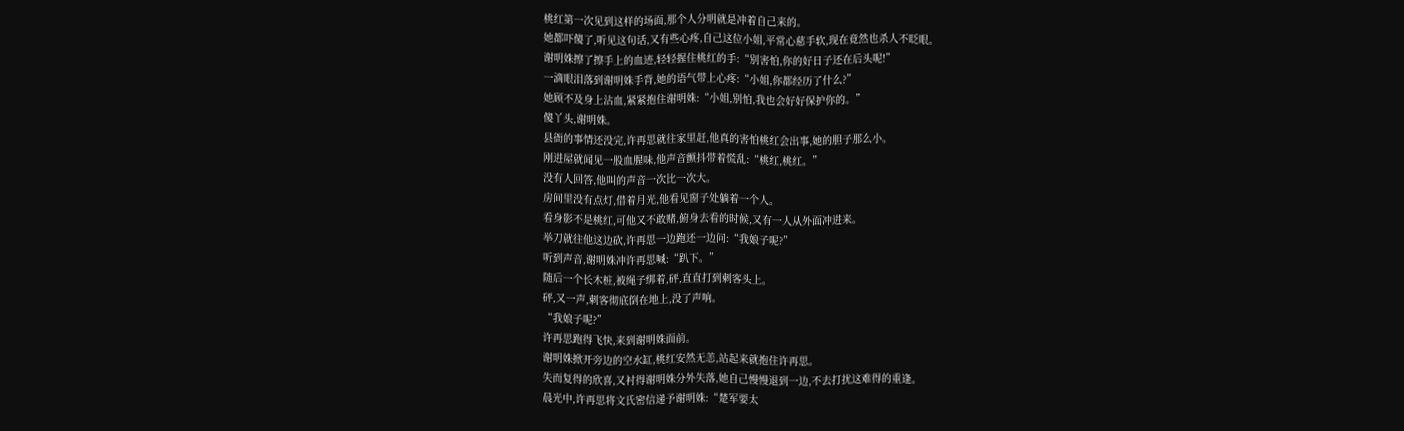桃红第一次见到这样的场面,那个人分明就是冲着自己来的。
她都吓傻了,听见这句话,又有些心疼,自己这位小姐,平常心慈手软,现在竟然也杀人不眨眼。
谢明姝擦了擦手上的血迹,轻轻握住桃红的手:“别害怕,你的好日子还在后头呢!”
一滴眼泪落到谢明姝手背,她的语气带上心疼:“小姐,你都经历了什么?”
她顾不及身上沾血,紧紧抱住谢明姝:“小姐,别怕,我也会好好保护你的。”
傻丫头,谢明姝。
县衙的事情还没完,许再思就往家里赶,他真的害怕桃红会出事,她的胆子那么小。
刚进屋就闻见一股血腥味,他声音颤抖带着慌乱:“桃红,桃红。”
没有人回答,他叫的声音一次比一次大。
房间里没有点灯,借着月光,他看见窗子处躺着一个人。
看身影不是桃红,可他又不敢赌,俯身去看的时候,又有一人从外面冲进来。
举刀就往他这边砍,许再思一边跑还一边问:“我娘子呢?”
听到声音,谢明姝冲许再思喊:“趴下。”
随后一个长木桩,被绳子绑着,砰,直直打到刺客头上。
砰,又一声,刺客彻底倒在地上,没了声响。
“我娘子呢?”
许再思跑得飞快,来到谢明姝面前。
谢明姝掀开旁边的空水缸,桃红安然无恙,站起来就抱住许再思。
失而复得的欣喜,又衬得谢明姝分外失落,她自己慢慢退到一边,不去打扰这难得的重逢。
晨光中,许再思将文氏密信递予谢明姝:“楚军要太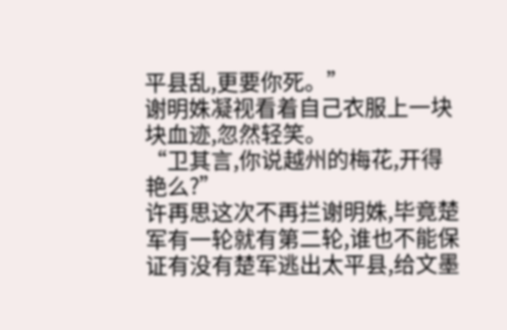平县乱,更要你死。”
谢明姝凝视看着自己衣服上一块块血迹,忽然轻笑。
“卫其言,你说越州的梅花,开得艳么?”
许再思这次不再拦谢明姝,毕竟楚军有一轮就有第二轮,谁也不能保证有没有楚军逃出太平县,给文墨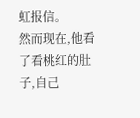虹报信。
然而现在,他看了看桃红的肚子,自己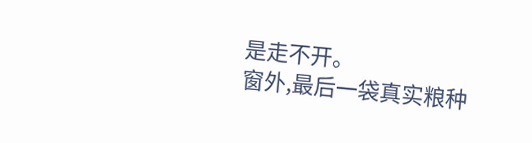是走不开。
窗外,最后一袋真实粮种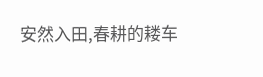安然入田,春耕的耧车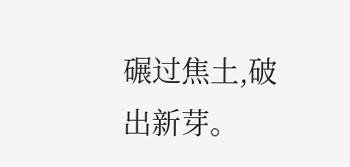碾过焦土,破出新芽。